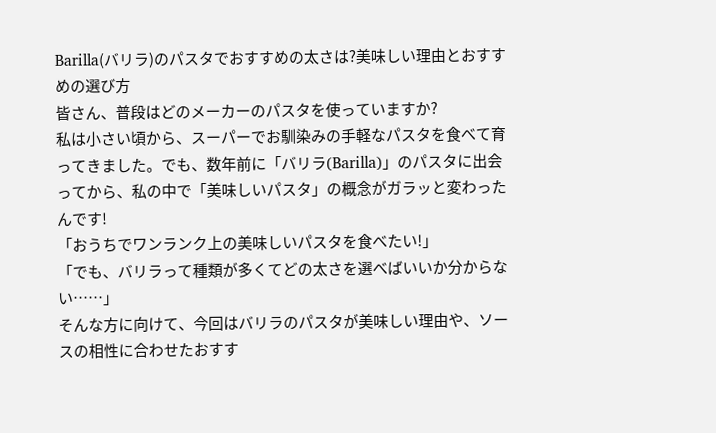Barilla(バリラ)のパスタでおすすめの太さは?美味しい理由とおすすめの選び方
皆さん、普段はどのメーカーのパスタを使っていますか?
私は小さい頃から、スーパーでお馴染みの手軽なパスタを食べて育ってきました。でも、数年前に「バリラ(Barilla)」のパスタに出会ってから、私の中で「美味しいパスタ」の概念がガラッと変わったんです!
「おうちでワンランク上の美味しいパスタを食べたい!」
「でも、バリラって種類が多くてどの太さを選べばいいか分からない……」
そんな方に向けて、今回はバリラのパスタが美味しい理由や、ソースの相性に合わせたおすす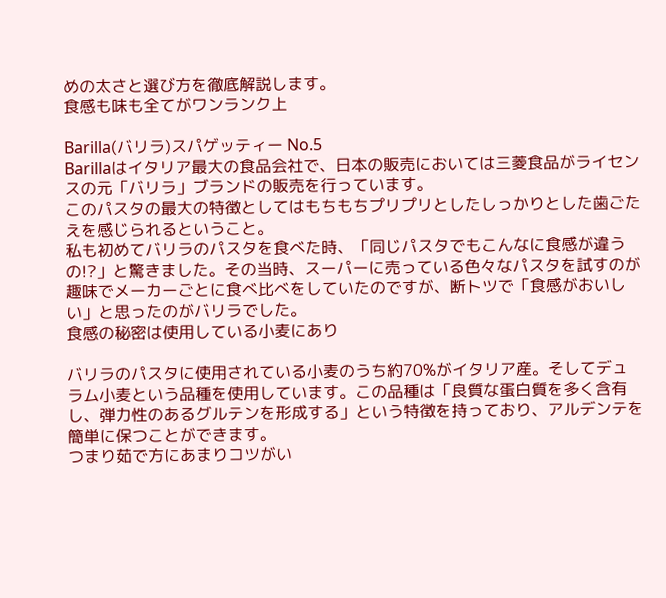めの太さと選び方を徹底解説します。
食感も味も全てがワンランク上

Barilla(バリラ)スパゲッティー No.5
Barillaはイタリア最大の食品会社で、日本の販売においては三菱食品がライセンスの元「バリラ」ブランドの販売を行っています。
このパスタの最大の特徴としてはもちもちプリプリとしたしっかりとした歯ごたえを感じられるということ。
私も初めてバリラのパスタを食べた時、「同じパスタでもこんなに食感が違うの!?」と驚きました。その当時、スーパーに売っている色々なパスタを試すのが趣味でメーカーごとに食べ比べをしていたのですが、断トツで「食感がおいしい」と思ったのがバリラでした。
食感の秘密は使用している小麦にあり

バリラのパスタに使用されている小麦のうち約70%がイタリア産。そしてデュラム小麦という品種を使用しています。この品種は「良質な蛋白質を多く含有し、弾力性のあるグルテンを形成する」という特徴を持っており、アルデンテを簡単に保つことができます。
つまり茹で方にあまりコツがい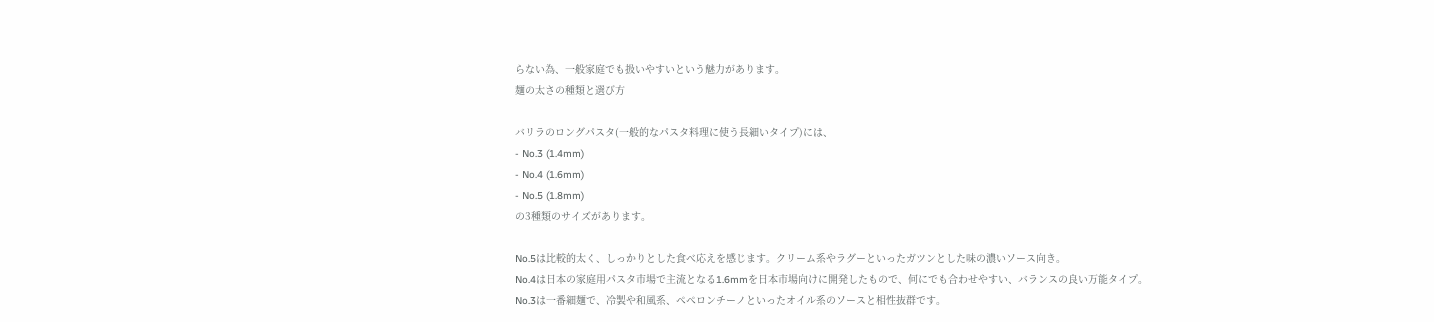らない為、一般家庭でも扱いやすいという魅力があります。
麺の太さの種類と選び方

バリラのロングパスタ(一般的なパスタ料理に使う長細いタイプ)には、
- No.3 (1.4mm)
- No.4 (1.6mm)
- No.5 (1.8mm)
の3種類のサイズがあります。

No.5は比較的太く、しっかりとした食べ応えを感じます。クリーム系やラグーといったガツンとした味の濃いソース向き。
No.4は日本の家庭用パスタ市場で主流となる1.6mmを日本市場向けに開発したもので、何にでも合わせやすい、バランスの良い万能タイプ。
No.3は一番細麺で、冷製や和風系、ペペロンチーノといったオイル系のソースと相性抜群です。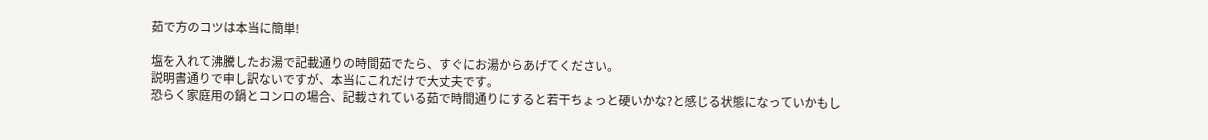茹で方のコツは本当に簡単!

塩を入れて沸騰したお湯で記載通りの時間茹でたら、すぐにお湯からあげてください。
説明書通りで申し訳ないですが、本当にこれだけで大丈夫です。
恐らく家庭用の鍋とコンロの場合、記載されている茹で時間通りにすると若干ちょっと硬いかな?と感じる状態になっていかもし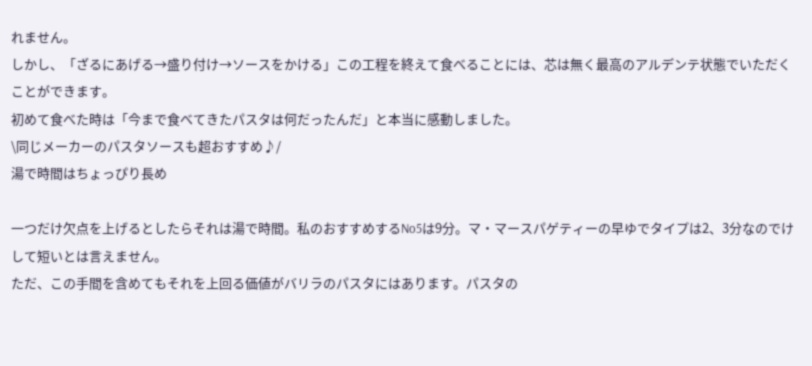れません。
しかし、「ざるにあげる→盛り付け→ソースをかける」この工程を終えて食べることには、芯は無く最高のアルデンテ状態でいただくことができます。
初めて食べた時は「今まで食べてきたパスタは何だったんだ」と本当に感動しました。
\同じメーカーのパスタソースも超おすすめ♪/
湯で時間はちょっぴり長め

一つだけ欠点を上げるとしたらそれは湯で時間。私のおすすめするNo5は9分。マ・マースパゲティーの早ゆでタイプは2、3分なのでけして短いとは言えません。
ただ、この手間を含めてもそれを上回る価値がバリラのパスタにはあります。パスタの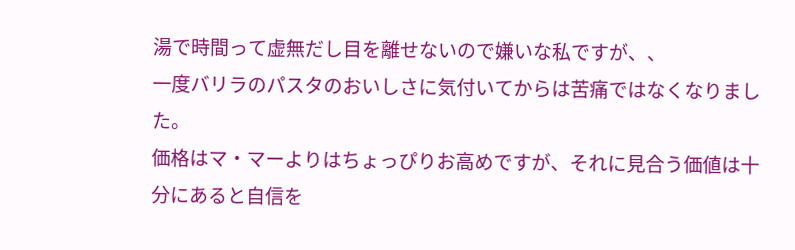湯で時間って虚無だし目を離せないので嫌いな私ですが、、
一度バリラのパスタのおいしさに気付いてからは苦痛ではなくなりました。
価格はマ・マーよりはちょっぴりお高めですが、それに見合う価値は十分にあると自信を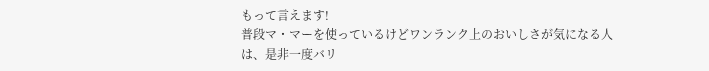もって言えます!
普段マ・マーを使っているけどワンランク上のおいしさが気になる人は、是非一度バリ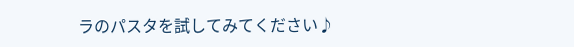ラのパスタを試してみてください♪